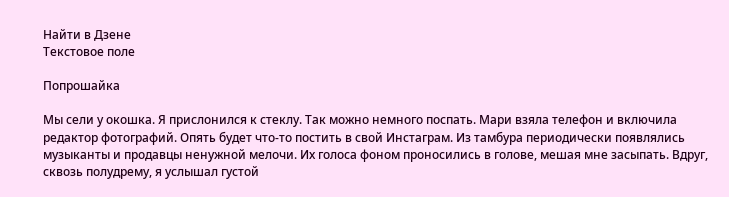Найти в Дзене
Текстовое поле

Попрошайка

Мы сели у окошка. Я прислонился к стеклу. Так можно немного поспать. Мари взяла телефон и включила редактор фотографий. Опять будет что-то постить в свой Инстаграм. Из тамбура периодически появлялись музыканты и продавцы ненужной мелочи. Их голоса фоном проносились в голове, мешая мне засыпать. Вдруг, сквозь полудрему, я услышал густой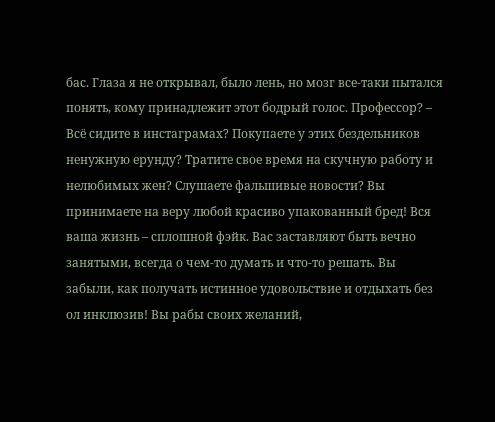бас. Глаза я не открывал, было лень, но мозг все-таки пытался понять, кому принадлежит этот бодрый голос. Профессор? – Всё сидите в инстаграмах? Покупаете у этих бездельников ненужную ерунду? Тратите свое время на скучную работу и нелюбимых жен? Слушаете фальшивые новости? Вы принимаете на веру любой красиво упакованный бред! Вся ваша жизнь – сплошной фэйк. Вас заставляют быть вечно занятыми, всегда о чем-то думать и что-то решать. Вы забыли, как получать истинное удовольствие и отдыхать без ол инклюзив! Вы рабы своих желаний,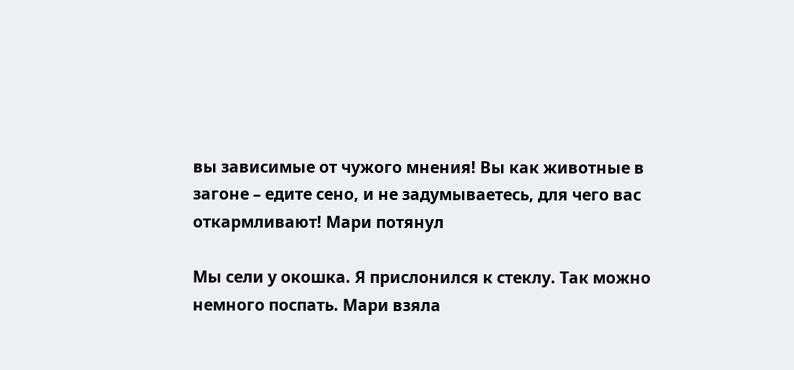вы зависимые от чужого мнения! Вы как животные в загоне – едите сено, и не задумываетесь, для чего вас откармливают! Мари потянул

Мы сели у окошка. Я прислонился к стеклу. Так можно немного поспать. Мари взяла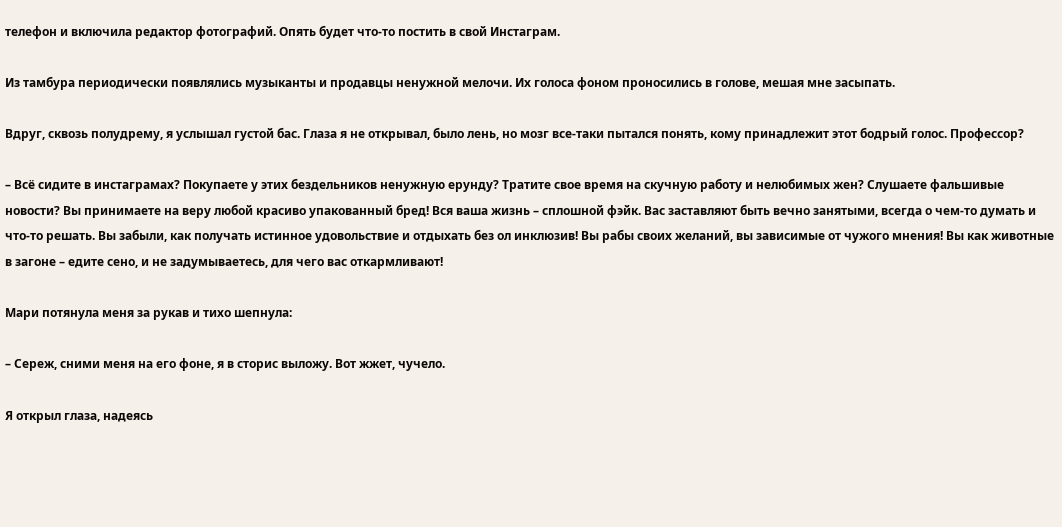телефон и включила редактор фотографий. Опять будет что-то постить в свой Инстаграм.

Из тамбура периодически появлялись музыканты и продавцы ненужной мелочи. Их голоса фоном проносились в голове, мешая мне засыпать.

Вдруг, сквозь полудрему, я услышал густой бас. Глаза я не открывал, было лень, но мозг все-таки пытался понять, кому принадлежит этот бодрый голос. Профессор?

– Всё сидите в инстаграмах? Покупаете у этих бездельников ненужную ерунду? Тратите свое время на скучную работу и нелюбимых жен? Слушаете фальшивые новости? Вы принимаете на веру любой красиво упакованный бред! Вся ваша жизнь – сплошной фэйк. Вас заставляют быть вечно занятыми, всегда о чем-то думать и что-то решать. Вы забыли, как получать истинное удовольствие и отдыхать без ол инклюзив! Вы рабы своих желаний, вы зависимые от чужого мнения! Вы как животные в загоне – едите сено, и не задумываетесь, для чего вас откармливают!

Мари потянула меня за рукав и тихо шепнула:

– Сереж, сними меня на его фоне, я в сторис выложу. Вот жжет, чучело.

Я открыл глаза, надеясь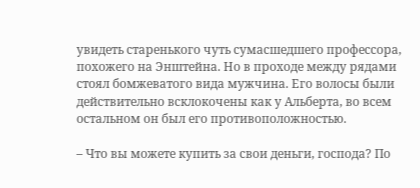увидеть старенького чуть сумасшедшего профессора, похожего на Энштейна. Но в проходе между рядами стоял бомжеватого вида мужчина. Его волосы были действительно всклокочены как у Альберта, во всем остальном он был его противоположностью.

– Что вы можете купить за свои деньги, господа? По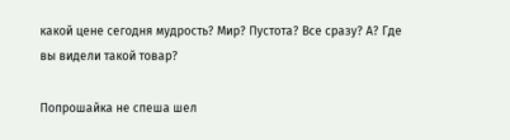какой цене сегодня мудрость? Мир? Пустота? Все сразу? А? Где вы видели такой товар?

Попрошайка не спеша шел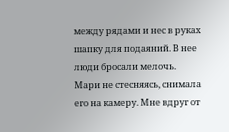между рядами и нес в руках шапку для подаяний. В нее люди бросали мелочь. Мари не стесняясь, снимала его на камеру. Мне вдруг от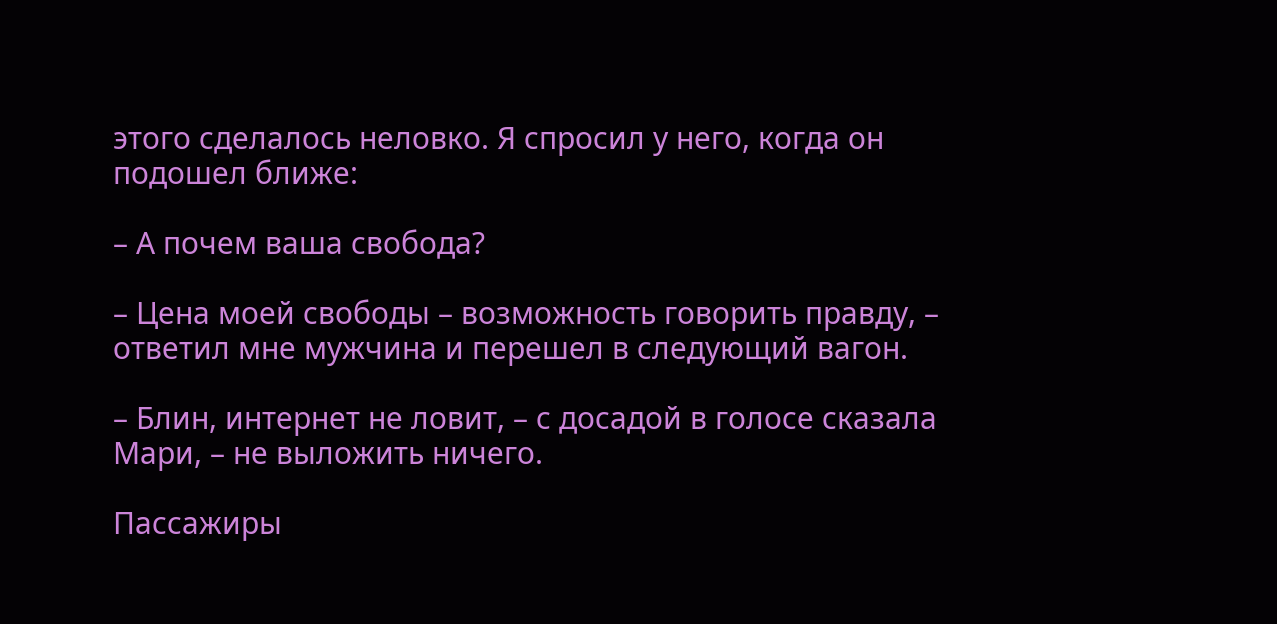этого сделалось неловко. Я спросил у него, когда он подошел ближе:

– А почем ваша свобода?

– Цена моей свободы – возможность говорить правду, – ответил мне мужчина и перешел в следующий вагон.

– Блин, интернет не ловит, – с досадой в голосе сказала Мари, – не выложить ничего.

Пассажиры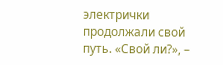электрички продолжали свой путь. «Свой ли?», –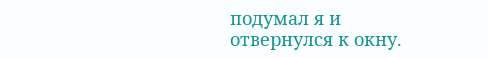подумал я и отвернулся к окну.